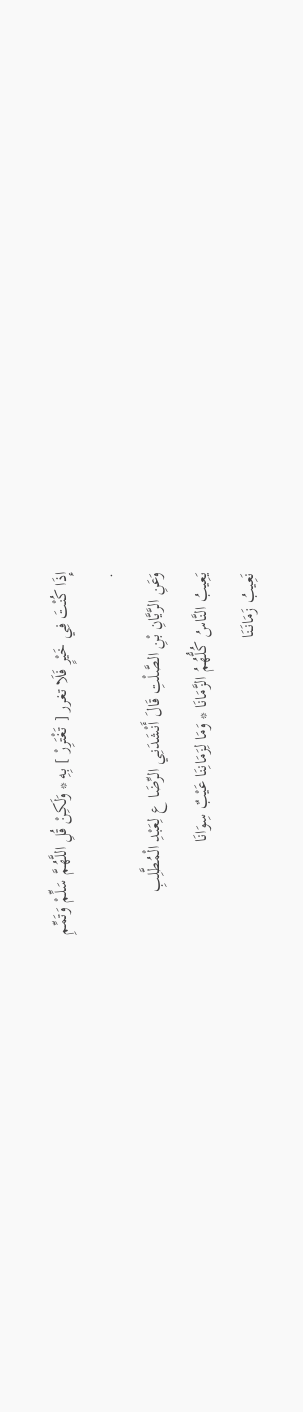إِذَا كُنْتَ فِي خَيْرٍ فَلَا تغرر [ تَغْتَرِرْ ] بِهِ * وَلَكِنْ قُلِ اللَّهُمَّ سَلِّمْ وَتَمِّمِ
.
وَعَنِ الرَّيَّانِ بْنِ الصَّلْتِ قَالَ أَنْشَدَنِي الرِّضَا ع لِعَبْدِ الْمُطَّلِبِ
يَعِيبُ النَّاسُ كُلُّهُمُ الزَّمَانَا * وَمَا لِزَمَانِنَا عَيْبٌ سِوَانَا
نَعِيبُ زَمَانَنَا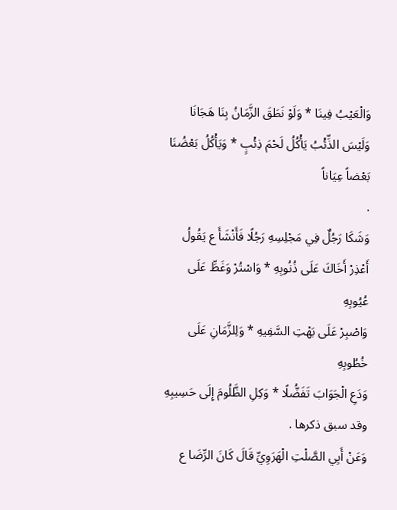وَالْعَيْبُ فِينَا * وَلَوْ نَطَقَ الزَّمَانُ بِنَا هَجَانَا
وَلَيْسَ الذِّئْبُ يَأْكُلُ لَحْمَ ذِئْبٍ * وَيَأْكُلُ بَعْضُنَا بَعْضاً عِيَاناً
.
وَشَكَا رَجُلٌ فِي مَجْلِسِهِ رَجُلًا فَأَنْشَأَ ع يَقُولُ
أَعْذِرْ أَخَاكَ عَلَى ذُنُوبِهِ * وَاسْتُرْ وَغَطِّ عَلَى عُيُوبِهِ
وَاصْبِرْ عَلَى بَهْتِ السَّفِيهِ * وَلِلزَّمَانِ عَلَى خُطُوبِهِ
وَدَعِ الْجَوَابَ تَفَضُّلًا * وَكِلِ الظَّلُومَ إِلَى حَسِيبِهِ
وقد سبق ذكرها .
وَعَنْ أَبِي الصَّلْتِ الْهَرَوِيِّ قَالَ كَانَ الرِّضَا ع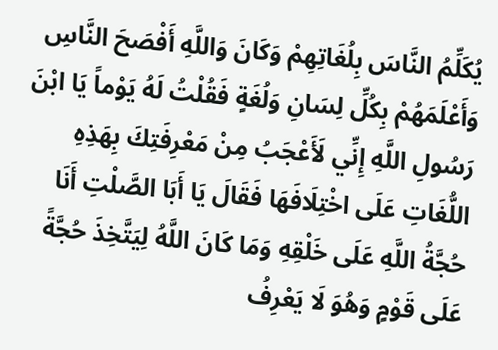يُكَلِّمُ النَّاسَ بِلُغَاتِهِمْ وَكَانَ وَاللَّهِ أَفْصَحَ النَّاسِ وَأَعْلَمَهُمْ بِكُلِّ لِسَانِ وَلُغَةٍ فَقُلْتُ لَهُ يَوْماً يَا ابْنَ رَسُولِ اللَّهِ إِنِّي لَأَعْجَبُ مِنْ مَعْرِفَتِكَ بِهَذِهِ اللُّغَاتِ عَلَى اخْتِلَافَهَا فَقَالَ يَا أَبَا الصَّلْتِ أَنَا حُجَّةُ اللَّهِ عَلَى خَلْقِهِ وَمَا كَانَ اللَّهُ لِيَتَّخِذَ حُجَّةً عَلَى قَوْمٍ وَهُوَ لَا يَعْرِفُ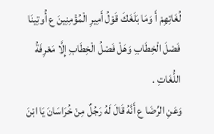لُغَاتِهِمْ أَ وَمَا بَلَغَكَ قَوْلُ أَمِيرِ الْمُؤْمِنِينَ ع أُوتِينَا فَصْلَ الْخِطَابِ وَهَلْ فَصْلُ الْخِطَابِ إِلَّا مَعْرِفَةُ اللُّغَاتِ .
وَعَنِ الرِّضَا ع أَنَّهُ قَالَ لَهُ رَجُلٌ مِنْ خُرَاسَانَ يَا ابْنَ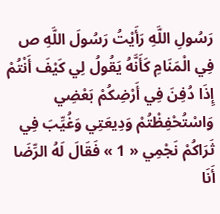رَسُولِ اللَّهِ رَأَيْتُ رَسُولَ اللَّهِ ص فِي الْمَنَامِ كَأَنَّهُ يَقُولُ لِي كَيْفَ أَنْتُمْ إِذَا دُفِنَ فِي أَرْضِكُمْ بَعْضِي وَاسْتُحْفِظْتُمْ وَدِيعَتِي وَغُيِّبَ فِي ثَرَاكُمْ نَجْمِي « 1 » فَقَالَ لَهُ الرِّضَا أَنَا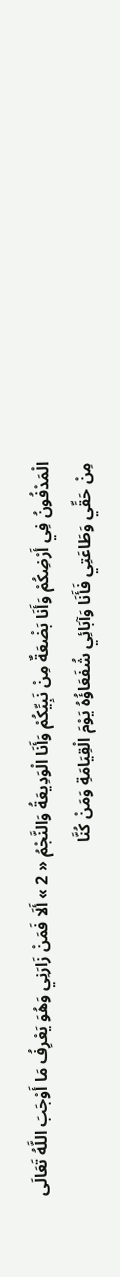الْمَدْفُونُ فِي أَرْضِكُمْ وَأَنَا بَضْعَةٌ مِنْ نَبِيِّكُمْ وَأَنَا الْوَدِيعَةُ وَالنَّجْمُ « 2 » أَلَا فَمَنْ زَارَنِي وَهُوَ يَعْرِفُ مَا أَوْجَبَ اللَّهُ تَعَالَى مِنْ حَقِّي وَطَاعَتِي فَأَنَا وَآبَائِي شُفَعَاؤُهُ يَوْمَ الْقِيَامَةِ وَمَنْ كُنَّا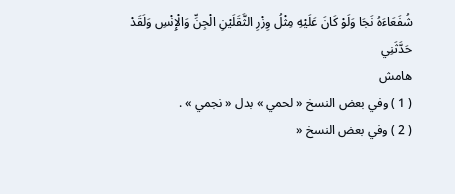شُفَعَاءَهُ نَجَا وَلَوْ كَانَ عَلَيْهِ مِثْلُ وِزْرِ الثَّقَلَيْنِ الْجِنِّ وَالْإِنْسِ وَلَقَدْ حَدَّثَنِي
هامش
( 1 ) وفي بعض النسخ « لحمي » بدل « نجمي » .
( 2 ) وفي بعض النسخ «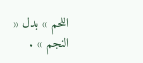اللحم » بدل « النجم » .